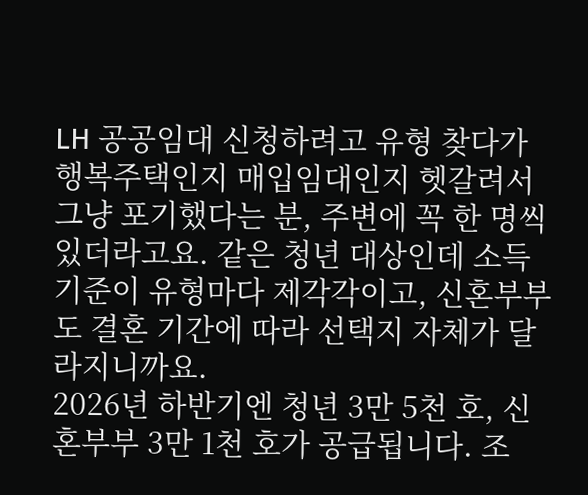LH 공공임대 신청하려고 유형 찾다가 행복주택인지 매입임대인지 헷갈려서 그냥 포기했다는 분, 주변에 꼭 한 명씩 있더라고요. 같은 청년 대상인데 소득 기준이 유형마다 제각각이고, 신혼부부도 결혼 기간에 따라 선택지 자체가 달라지니까요.
2026년 하반기엔 청년 3만 5천 호, 신혼부부 3만 1천 호가 공급됩니다. 조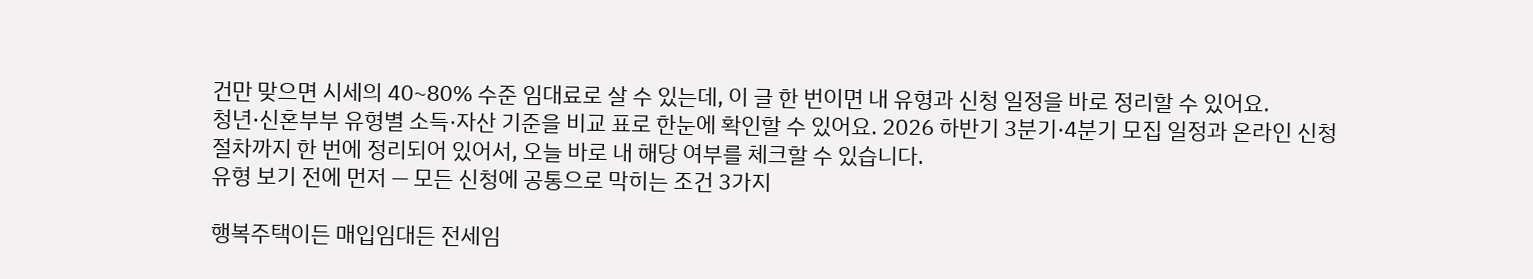건만 맞으면 시세의 40~80% 수준 임대료로 살 수 있는데, 이 글 한 번이면 내 유형과 신청 일정을 바로 정리할 수 있어요.
청년·신혼부부 유형별 소득·자산 기준을 비교 표로 한눈에 확인할 수 있어요. 2026 하반기 3분기·4분기 모집 일정과 온라인 신청 절차까지 한 번에 정리되어 있어서, 오늘 바로 내 해당 여부를 체크할 수 있습니다.
유형 보기 전에 먼저 — 모든 신청에 공통으로 막히는 조건 3가지

행복주택이든 매입임대든 전세임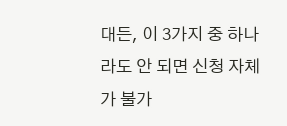대든, 이 3가지 중 하나라도 안 되면 신청 자체가 불가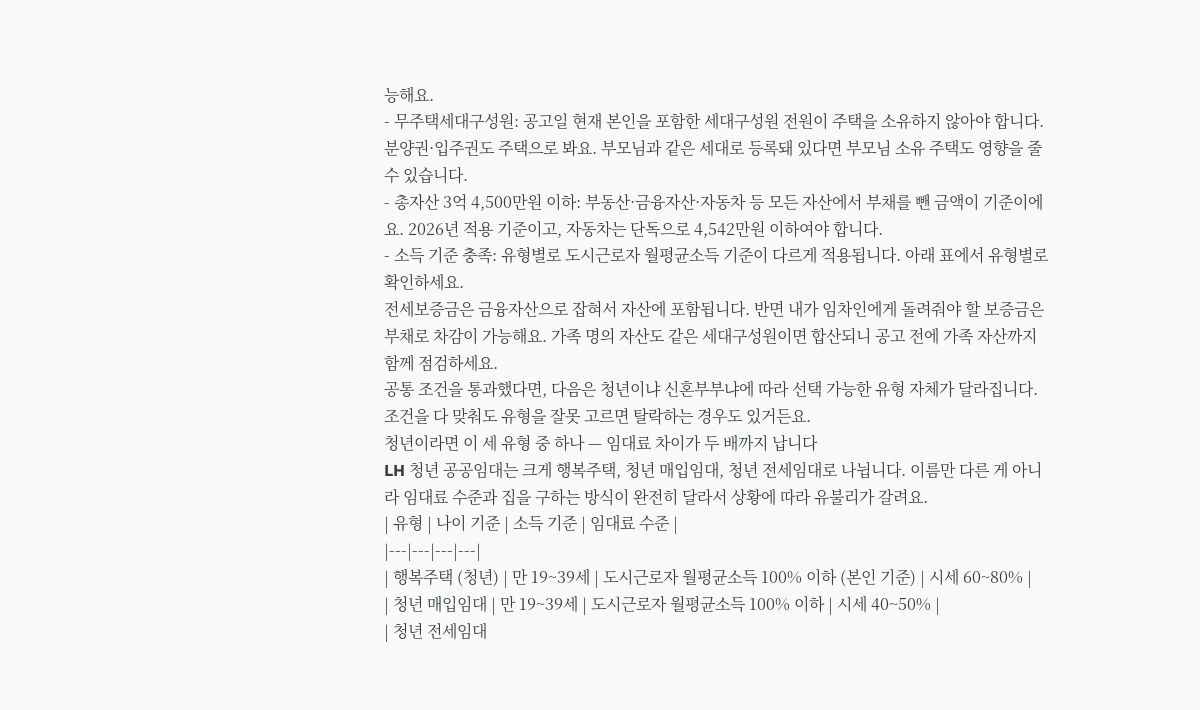능해요.
- 무주택세대구성원: 공고일 현재 본인을 포함한 세대구성원 전원이 주택을 소유하지 않아야 합니다. 분양권·입주권도 주택으로 봐요. 부모님과 같은 세대로 등록돼 있다면 부모님 소유 주택도 영향을 줄 수 있습니다.
- 총자산 3억 4,500만원 이하: 부동산·금융자산·자동차 등 모든 자산에서 부채를 뺀 금액이 기준이에요. 2026년 적용 기준이고, 자동차는 단독으로 4,542만원 이하여야 합니다.
- 소득 기준 충족: 유형별로 도시근로자 월평균소득 기준이 다르게 적용됩니다. 아래 표에서 유형별로 확인하세요.
전세보증금은 금융자산으로 잡혀서 자산에 포함됩니다. 반면 내가 임차인에게 돌려줘야 할 보증금은 부채로 차감이 가능해요. 가족 명의 자산도 같은 세대구성원이면 합산되니 공고 전에 가족 자산까지 함께 점검하세요.
공통 조건을 통과했다면, 다음은 청년이냐 신혼부부냐에 따라 선택 가능한 유형 자체가 달라집니다. 조건을 다 맞춰도 유형을 잘못 고르면 탈락하는 경우도 있거든요.
청년이라면 이 세 유형 중 하나 — 임대료 차이가 두 배까지 납니다
LH 청년 공공임대는 크게 행복주택, 청년 매입임대, 청년 전세임대로 나뉩니다. 이름만 다른 게 아니라 임대료 수준과 집을 구하는 방식이 완전히 달라서 상황에 따라 유불리가 갈려요.
| 유형 | 나이 기준 | 소득 기준 | 임대료 수준 |
|---|---|---|---|
| 행복주택 (청년) | 만 19~39세 | 도시근로자 월평균소득 100% 이하 (본인 기준) | 시세 60~80% |
| 청년 매입임대 | 만 19~39세 | 도시근로자 월평균소득 100% 이하 | 시세 40~50% |
| 청년 전세임대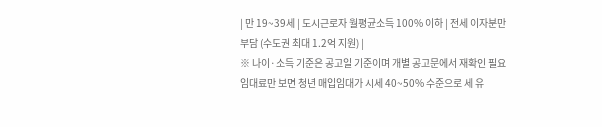| 만 19~39세 | 도시근로자 월평균소득 100% 이하 | 전세 이자분만 부담 (수도권 최대 1.2억 지원) |
※ 나이·소득 기준은 공고일 기준이며 개별 공고문에서 재확인 필요
임대료만 보면 청년 매입임대가 시세 40~50% 수준으로 세 유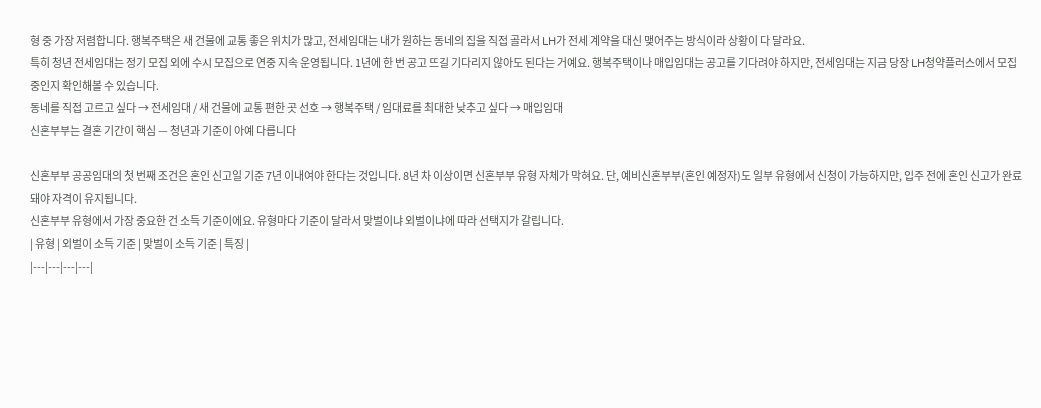형 중 가장 저렴합니다. 행복주택은 새 건물에 교통 좋은 위치가 많고, 전세임대는 내가 원하는 동네의 집을 직접 골라서 LH가 전세 계약을 대신 맺어주는 방식이라 상황이 다 달라요.
특히 청년 전세임대는 정기 모집 외에 수시 모집으로 연중 지속 운영됩니다. 1년에 한 번 공고 뜨길 기다리지 않아도 된다는 거예요. 행복주택이나 매입임대는 공고를 기다려야 하지만, 전세임대는 지금 당장 LH청약플러스에서 모집 중인지 확인해볼 수 있습니다.
동네를 직접 고르고 싶다 → 전세임대 / 새 건물에 교통 편한 곳 선호 → 행복주택 / 임대료를 최대한 낮추고 싶다 → 매입임대
신혼부부는 결혼 기간이 핵심 — 청년과 기준이 아예 다릅니다

신혼부부 공공임대의 첫 번째 조건은 혼인 신고일 기준 7년 이내여야 한다는 것입니다. 8년 차 이상이면 신혼부부 유형 자체가 막혀요. 단, 예비신혼부부(혼인 예정자)도 일부 유형에서 신청이 가능하지만, 입주 전에 혼인 신고가 완료돼야 자격이 유지됩니다.
신혼부부 유형에서 가장 중요한 건 소득 기준이에요. 유형마다 기준이 달라서 맞벌이냐 외벌이냐에 따라 선택지가 갈립니다.
| 유형 | 외벌이 소득 기준 | 맞벌이 소득 기준 | 특징 |
|---|---|---|---|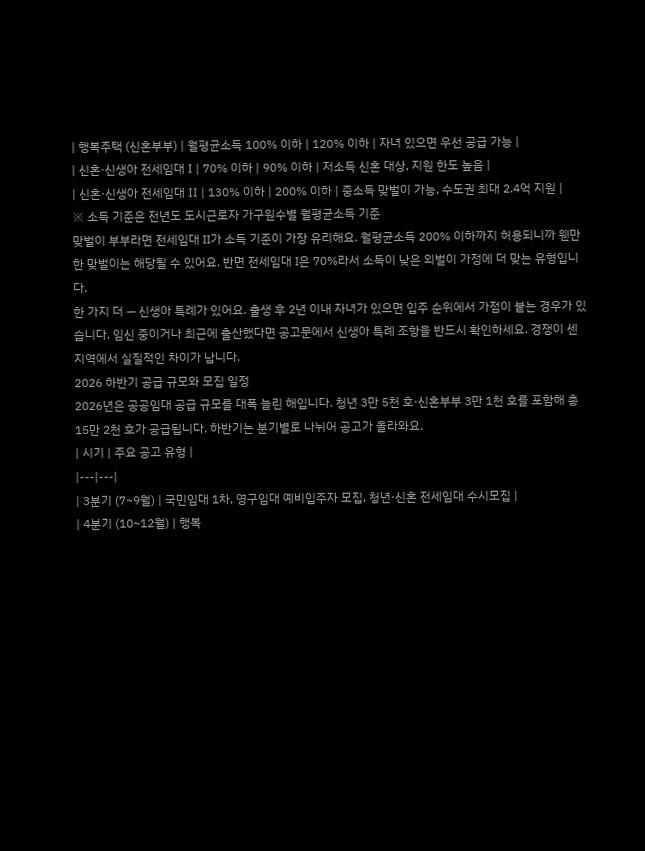| 행복주택 (신혼부부) | 월평균소득 100% 이하 | 120% 이하 | 자녀 있으면 우선 공급 가능 |
| 신혼·신생아 전세임대 Ⅰ | 70% 이하 | 90% 이하 | 저소득 신혼 대상, 지원 한도 높음 |
| 신혼·신생아 전세임대 Ⅱ | 130% 이하 | 200% 이하 | 중소득 맞벌이 가능, 수도권 최대 2.4억 지원 |
※ 소득 기준은 전년도 도시근로자 가구원수별 월평균소득 기준
맞벌이 부부라면 전세임대 II가 소득 기준이 가장 유리해요. 월평균소득 200% 이하까지 허용되니까 웬만한 맞벌이는 해당될 수 있어요. 반면 전세임대 I은 70%라서 소득이 낮은 외벌이 가정에 더 맞는 유형입니다.
한 가지 더 — 신생아 특례가 있어요. 출생 후 2년 이내 자녀가 있으면 입주 순위에서 가점이 붙는 경우가 있습니다. 임신 중이거나 최근에 출산했다면 공고문에서 신생아 특례 조항을 반드시 확인하세요. 경쟁이 센 지역에서 실질적인 차이가 납니다.
2026 하반기 공급 규모와 모집 일정
2026년은 공공임대 공급 규모를 대폭 늘린 해입니다. 청년 3만 5천 호·신혼부부 3만 1천 호를 포함해 총 15만 2천 호가 공급됩니다. 하반기는 분기별로 나뉘어 공고가 올라와요.
| 시기 | 주요 공고 유형 |
|---|---|
| 3분기 (7~9월) | 국민임대 1차, 영구임대 예비입주자 모집, 청년·신혼 전세임대 수시모집 |
| 4분기 (10~12월) | 행복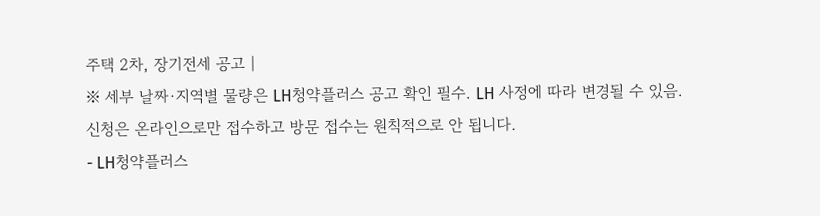주택 2차, 장기전세 공고 |
※ 세부 날짜·지역별 물량은 LH청약플러스 공고 확인 필수. LH 사정에 따라 변경될 수 있음.
신청은 온라인으로만 접수하고 방문 접수는 원칙적으로 안 됩니다.
- LH청약플러스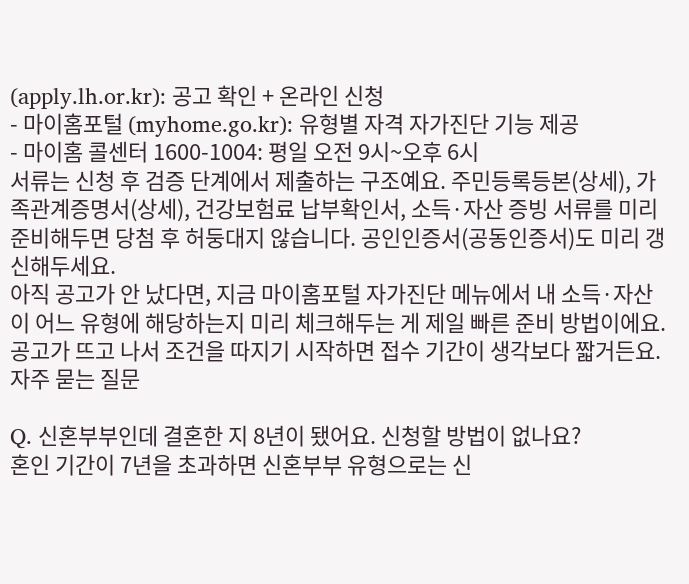(apply.lh.or.kr): 공고 확인 + 온라인 신청
- 마이홈포털 (myhome.go.kr): 유형별 자격 자가진단 기능 제공
- 마이홈 콜센터 1600-1004: 평일 오전 9시~오후 6시
서류는 신청 후 검증 단계에서 제출하는 구조예요. 주민등록등본(상세), 가족관계증명서(상세), 건강보험료 납부확인서, 소득·자산 증빙 서류를 미리 준비해두면 당첨 후 허둥대지 않습니다. 공인인증서(공동인증서)도 미리 갱신해두세요.
아직 공고가 안 났다면, 지금 마이홈포털 자가진단 메뉴에서 내 소득·자산이 어느 유형에 해당하는지 미리 체크해두는 게 제일 빠른 준비 방법이에요. 공고가 뜨고 나서 조건을 따지기 시작하면 접수 기간이 생각보다 짧거든요.
자주 묻는 질문

Q. 신혼부부인데 결혼한 지 8년이 됐어요. 신청할 방법이 없나요?
혼인 기간이 7년을 초과하면 신혼부부 유형으로는 신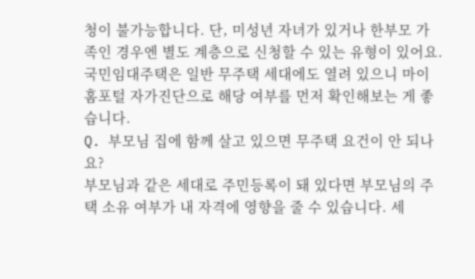청이 불가능합니다. 단, 미성년 자녀가 있거나 한부모 가족인 경우엔 별도 계층으로 신청할 수 있는 유형이 있어요. 국민임대주택은 일반 무주택 세대에도 열려 있으니 마이홈포털 자가진단으로 해당 여부를 먼저 확인해보는 게 좋습니다.
Q. 부모님 집에 함께 살고 있으면 무주택 요건이 안 되나요?
부모님과 같은 세대로 주민등록이 돼 있다면 부모님의 주택 소유 여부가 내 자격에 영향을 줄 수 있습니다. 세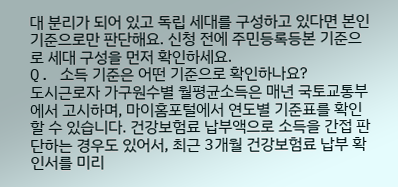대 분리가 되어 있고 독립 세대를 구성하고 있다면 본인 기준으로만 판단해요. 신청 전에 주민등록등본 기준으로 세대 구성을 먼저 확인하세요.
Q. 소득 기준은 어떤 기준으로 확인하나요?
도시근로자 가구원수별 월평균소득은 매년 국토교통부에서 고시하며, 마이홈포털에서 연도별 기준표를 확인할 수 있습니다. 건강보험료 납부액으로 소득을 간접 판단하는 경우도 있어서, 최근 3개월 건강보험료 납부 확인서를 미리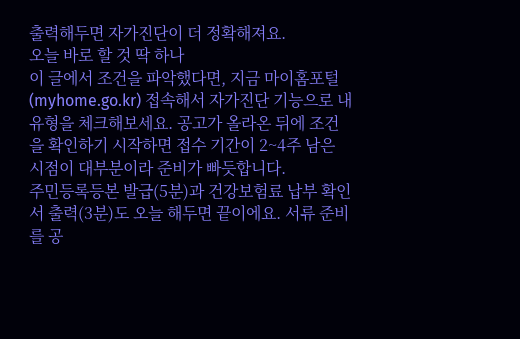출력해두면 자가진단이 더 정확해져요.
오늘 바로 할 것 딱 하나
이 글에서 조건을 파악했다면, 지금 마이홈포털(myhome.go.kr) 접속해서 자가진단 기능으로 내 유형을 체크해보세요. 공고가 올라온 뒤에 조건을 확인하기 시작하면 접수 기간이 2~4주 남은 시점이 대부분이라 준비가 빠듯합니다.
주민등록등본 발급(5분)과 건강보험료 납부 확인서 출력(3분)도 오늘 해두면 끝이에요. 서류 준비를 공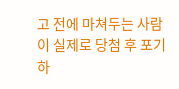고 전에 마쳐두는 사람이 실제로 당첨 후 포기하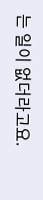는 일이 없더라고요.